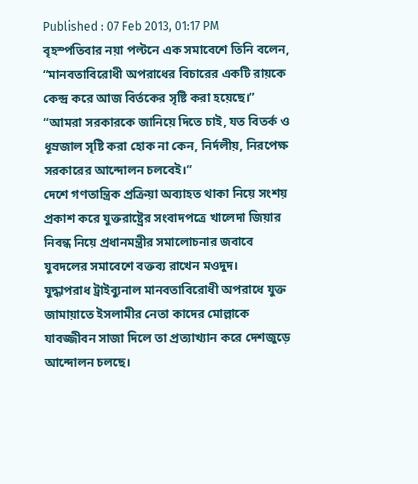Published : 07 Feb 2013, 01:17 PM
বৃহস্পতিবার নয়া পল্টনে এক সমাবেশে তিনি বলেন, “মানবতাবিরোধী অপরাধের বিচারের একটি রায়কে কেন্দ্র করে আজ বির্তকের সৃষ্টি করা হয়েছে।”
“আমরা সরকারকে জানিয়ে দিতে চাই, যত বিতর্ক ও ধূম্রজাল সৃষ্টি করা হোক না কেন, নির্দলীয়, নিরপেক্ষ সরকারের আন্দোলন চলবেই।”
দেশে গণতান্ত্রিক প্রক্রিয়া অব্যাহত থাকা নিয়ে সংশয় প্রকাশ করে যুক্তরাষ্ট্রের সংবাদপত্রে খালেদা জিয়ার নিবন্ধ নিয়ে প্রধানমন্ত্রীর সমালোচনার জবাবে যুবদলের সমাবেশে বক্তব্য রাখেন মওদুদ।
যুদ্ধাপরাধ ট্রাইব্যুনাল মানবতাবিরোধী অপরাধে যুক্ত জামায়াতে ইসলামীর নেতা কাদের মোল্লাকে যাবজ্জীবন সাজা দিলে তা প্রত্যাখ্যান করে দেশজুড়ে আন্দোলন চলছে।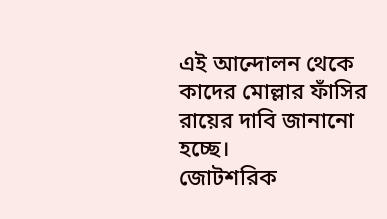এই আন্দোলন থেকে কাদের মোল্লার ফাঁসির রায়ের দাবি জানানো হচ্ছে।
জোটশরিক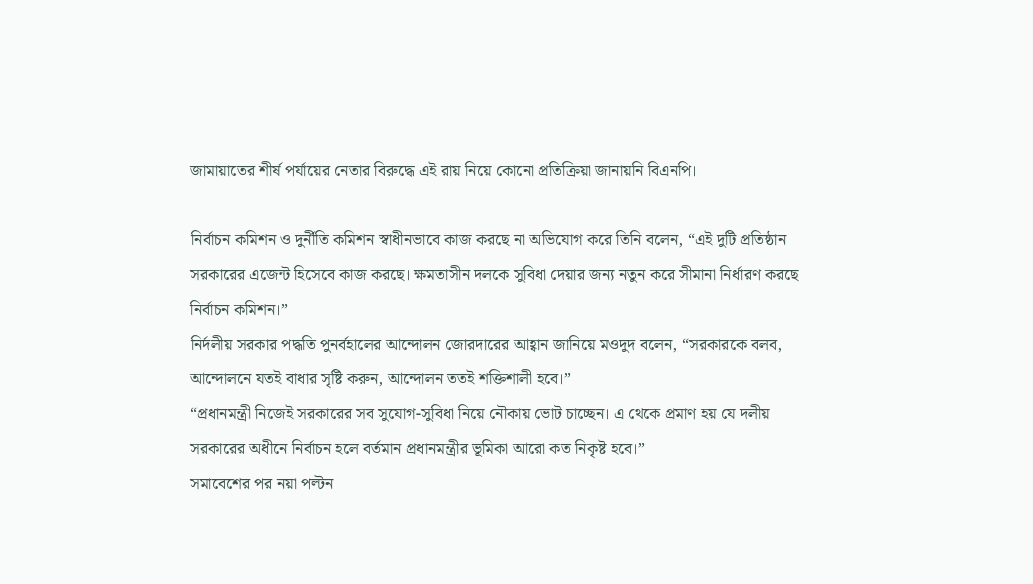জামায়াতের শীর্ষ পর্যায়ের নেতার বিরুদ্ধে এই রায় নিয়ে কোনো প্রতিক্রিয়া জানায়নি বিএনপি।

নির্বাচন কমিশন ও দুর্নীতি কমিশন স্বাধীনভাবে কাজ করছে না অভিযোগ করে তিনি বলেন, “এই দুটি প্রতিষ্ঠান সরকারের এজেন্ট হিসেবে কাজ করছে। ক্ষমতাসীন দলকে সুবিধা দেয়ার জন্য নতুন করে সীমানা নির্ধারণ করছে নির্বাচন কমিশন।”
নির্দলীয় সরকার পদ্ধতি পুনর্বহালের আন্দোলন জোরদারের আহ্বান জানিয়ে মওদুদ বলেন, “সরকারকে বলব, আন্দোলনে যতই বাধার সৃষ্টি করুন, আন্দোলন ততই শক্তিশালী হবে।”
“প্রধানমন্ত্রী নিজেই সরকারের সব সুযোগ-সুবিধা নিয়ে নৌকায় ভোট চাচ্ছেন। এ থেকে প্রমাণ হয় যে দলীয় সরকারের অধীনে নির্বাচন হলে বর্তমান প্রধানমন্ত্রীর ভূমিকা আরো কত নিকৃষ্ট হবে।”
সমাবেশের পর নয়া পল্টন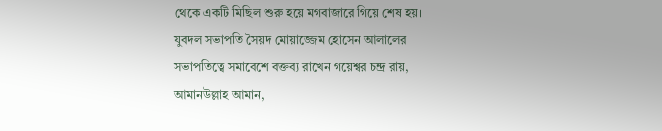থেকে একটি মিছিল শুরু হয়ে মগবাজারে গিয়ে শেষ হয়।
যুবদল সভাপতি সৈয়দ মোয়াজ্জেম হোসেন আলালের সভাপতিত্বে সমাবেশে বক্তব্য রাখেন গয়েশ্বর চন্দ্র রায়, আমানউল্লাহ আমান,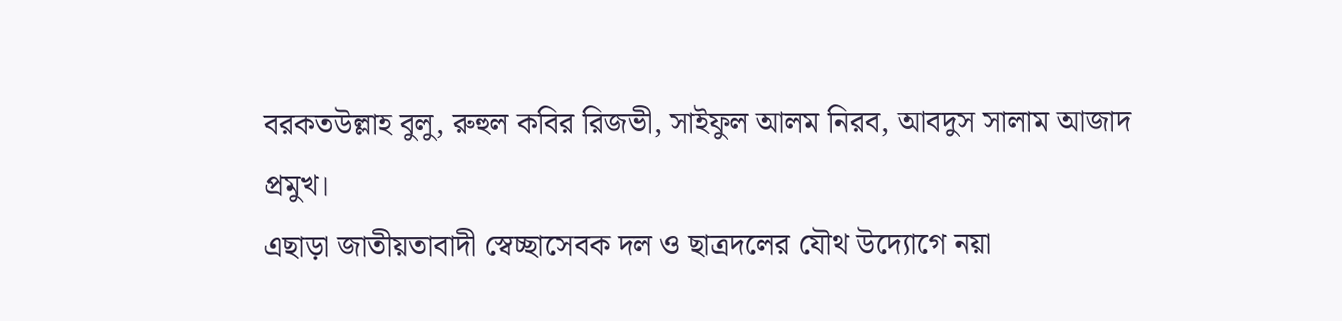বরকতউল্লাহ বুলু, রুহুল কবির রিজভী, সাইফুল আলম নিরব, আবদুস সালাম আজাদ প্রমুখ।
এছাড়া জাতীয়তাবাদী স্বেচ্ছাসেবক দল ও ছাত্রদলের যৌথ উদ্যোগে নয়া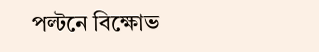পল্টনে বিক্ষোভ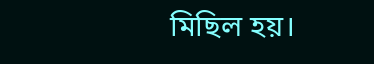মিছিল হয়।